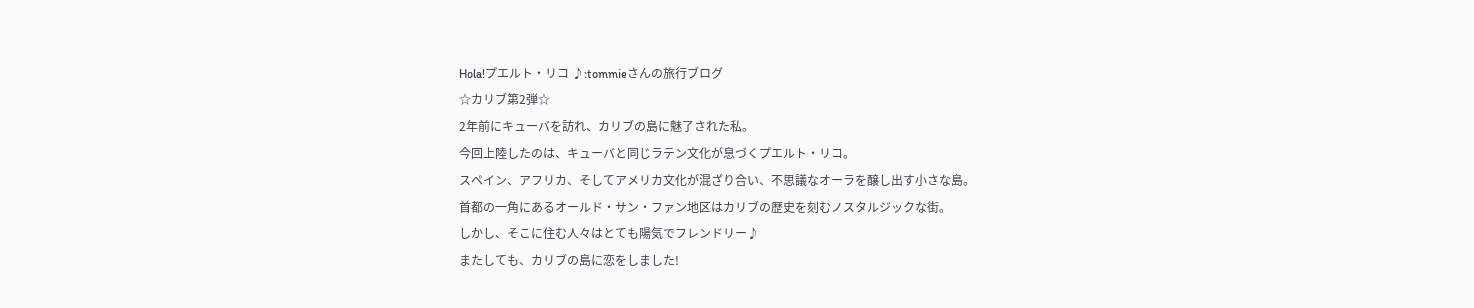Hola!プエルト・リコ ♪:tommieさんの旅行ブログ
☆カリブ第2弾☆
2年前にキューバを訪れ、カリブの島に魅了された私。
今回上陸したのは、キューバと同じラテン文化が息づくプエルト・リコ。
スペイン、アフリカ、そしてアメリカ文化が混ざり合い、不思議なオーラを醸し出す小さな島。
首都の一角にあるオールド・サン・ファン地区はカリブの歴史を刻むノスタルジックな街。
しかし、そこに住む人々はとても陽気でフレンドリー♪
またしても、カリブの島に恋をしました!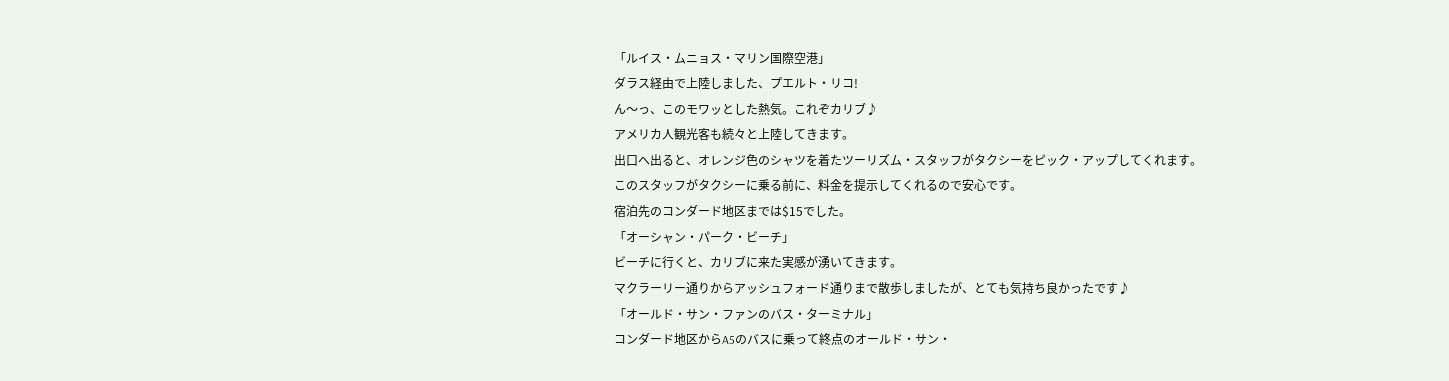「ルイス・ムニョス・マリン国際空港」
ダラス経由で上陸しました、プエルト・リコ!
ん〜っ、このモワッとした熱気。これぞカリブ♪
アメリカ人観光客も続々と上陸してきます。
出口へ出ると、オレンジ色のシャツを着たツーリズム・スタッフがタクシーをピック・アップしてくれます。
このスタッフがタクシーに乗る前に、料金を提示してくれるので安心です。
宿泊先のコンダード地区までは$15でした。
「オーシャン・パーク・ビーチ」
ビーチに行くと、カリブに来た実感が湧いてきます。
マクラーリー通りからアッシュフォード通りまで散歩しましたが、とても気持ち良かったです♪
「オールド・サン・ファンのバス・ターミナル」
コンダード地区からA5のバスに乗って終点のオールド・サン・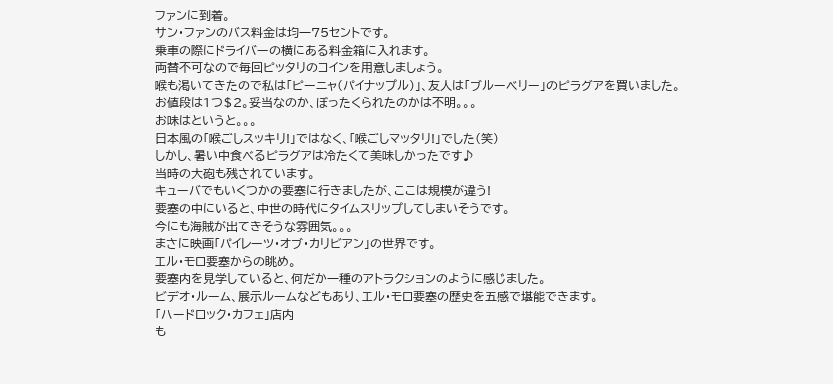ファンに到着。
サン・ファンのバス料金は均一75セントです。
乗車の際にドライバーの横にある料金箱に入れます。
両替不可なので毎回ピッタリのコインを用意しましょう。
喉も渇いてきたので私は「ピーニャ(パイナップル)」、友人は「ブルーベリー」のピラグアを買いました。
お値段は1つ$2。妥当なのか、ぼったくられたのかは不明。。。
お味はというと。。。
日本風の「喉ごしスッキリ!」ではなく、「喉ごしマッタリ!」でした(笑)
しかし、暑い中食べるピラグアは冷たくて美味しかったです♪
当時の大砲も残されています。
キューバでもいくつかの要塞に行きましたが、ここは規模が違う!
要塞の中にいると、中世の時代にタイムスリップしてしまいそうです。
今にも海賊が出てきそうな雰囲気。。。
まさに映画「パイレーツ・オブ・カリビアン」の世界です。
エル・モロ要塞からの眺め。
要塞内を見学していると、何だか一種のアトラクションのように感じました。
ビデオ・ルーム、展示ルームなどもあり、エル・モロ要塞の歴史を五感で堪能できます。
「ハードロック・カフェ」店内
も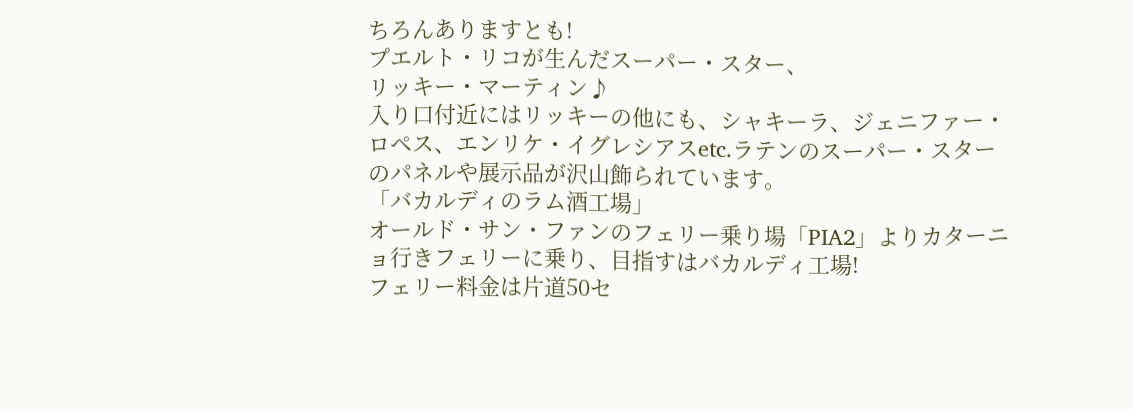ちろんありますとも!
プエルト・リコが生んだスーパー・スター、
リッキー・マーティン♪
入り口付近にはリッキーの他にも、シャキーラ、ジェニファー・ロペス、エンリケ・イグレシアスetc.ラテンのスーパー・スターのパネルや展示品が沢山飾られています。
「バカルディのラム酒工場」
オールド・サン・ファンのフェリー乗り場「PIA2」よりカターニョ行きフェリーに乗り、目指すはバカルディ工場!
フェリー料金は片道50セ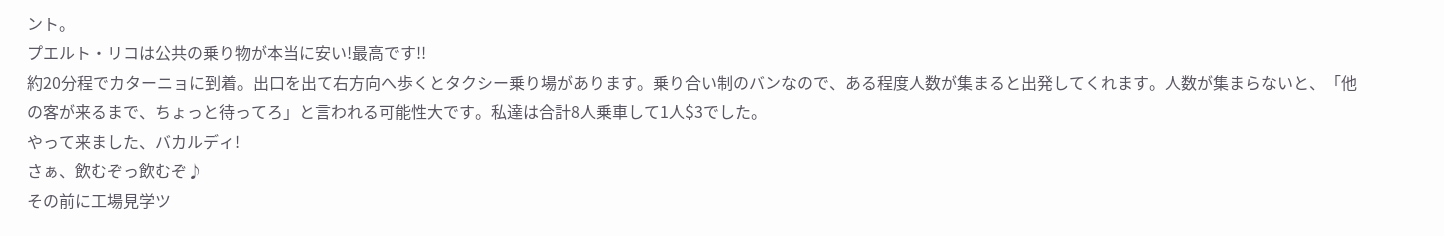ント。
プエルト・リコは公共の乗り物が本当に安い!最高です!!
約20分程でカターニョに到着。出口を出て右方向へ歩くとタクシー乗り場があります。乗り合い制のバンなので、ある程度人数が集まると出発してくれます。人数が集まらないと、「他の客が来るまで、ちょっと待ってろ」と言われる可能性大です。私達は合計8人乗車して1人$3でした。
やって来ました、バカルディ!
さぁ、飲むぞっ飲むぞ♪
その前に工場見学ツ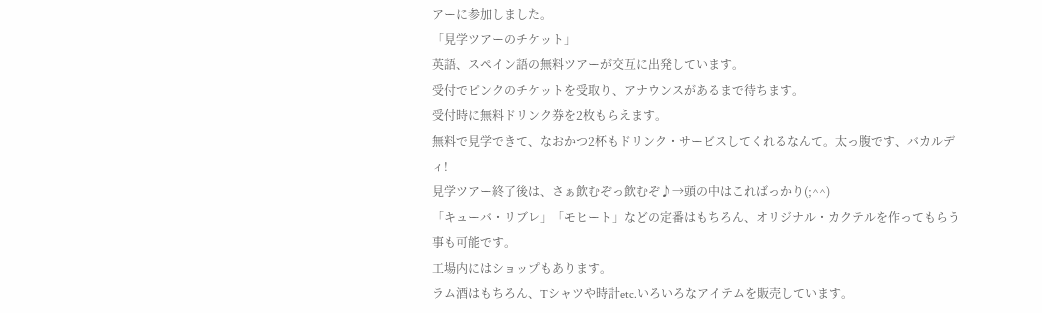アーに参加しました。
「見学ツアーのチケット」
英語、スペイン語の無料ツアーが交互に出発しています。
受付でピンクのチケットを受取り、アナウンスがあるまで待ちます。
受付時に無料ドリンク券を2枚もらえます。
無料で見学できて、なおかつ2杯もドリンク・サービスしてくれるなんて。太っ腹です、バカルディ!
見学ツアー終了後は、さぁ飲むぞっ飲むぞ♪→頭の中はこればっかり(;^^)
「キューバ・リブレ」「モヒート」などの定番はもちろん、オリジナル・カクテルを作ってもらう事も可能です。
工場内にはショップもあります。
ラム酒はもちろん、Tシャツや時計etc.いろいろなアイテムを販売しています。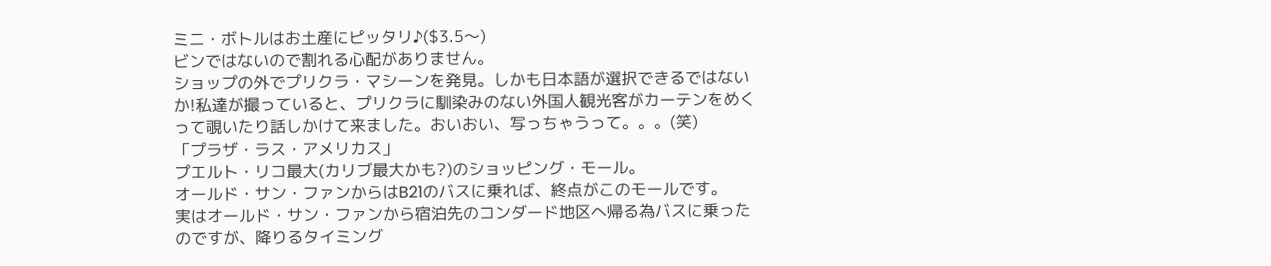ミニ・ボトルはお土産にピッタリ♪($3.5〜)
ビンではないので割れる心配がありません。
ショップの外でプリクラ・マシーンを発見。しかも日本語が選択できるではないか!私達が撮っていると、プリクラに馴染みのない外国人観光客がカーテンをめくって覗いたり話しかけて来ました。おいおい、写っちゃうって。。。(笑)
「プラザ・ラス・アメリカス」
プエルト・リコ最大(カリブ最大かも?)のショッピング・モール。
オールド・サン・ファンからはB21のバスに乗れば、終点がこのモールです。
実はオールド・サン・ファンから宿泊先のコンダード地区へ帰る為バスに乗ったのですが、降りるタイミング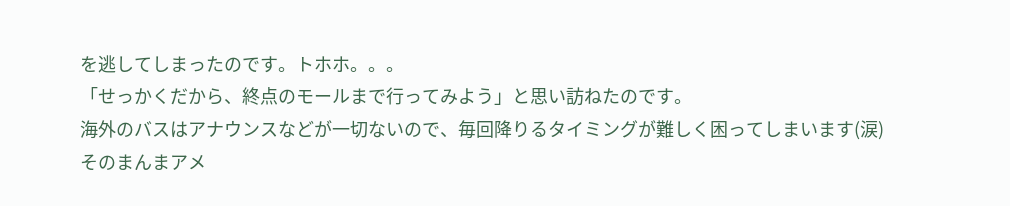を逃してしまったのです。トホホ。。。
「せっかくだから、終点のモールまで行ってみよう」と思い訪ねたのです。
海外のバスはアナウンスなどが一切ないので、毎回降りるタイミングが難しく困ってしまいます(涙)
そのまんまアメ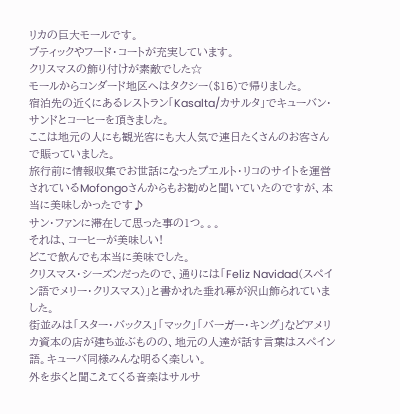リカの巨大モールです。
ブティックやフード・コートが充実しています。
クリスマスの飾り付けが素敵でした☆
モールからコンダード地区へはタクシー($15)で帰りました。
宿泊先の近くにあるレストラン「Kasalta/カサルタ」でキューバン・サンドとコーヒーを頂きました。
ここは地元の人にも観光客にも大人気で連日たくさんのお客さんで賑っていました。
旅行前に情報収集でお世話になったプエルト・リコのサイトを運営されているMofongoさんからもお勧めと聞いていたのですが、本当に美味しかったです♪
サン・ファンに滞在して思った事の1つ。。。
それは、コーヒーが美味しい!
どこで飲んでも本当に美味でした。
クリスマス・シーズンだったので、通りには「Feliz Navidad(スペイン語でメリー・クリスマス)」と書かれた垂れ幕が沢山飾られていました。
街並みは「スター・バックス」「マック」「バーガー・キング」などアメリカ資本の店が建ち並ぶものの、地元の人達が話す言葉はスペイン語。キューバ同様みんな明るく楽しい。
外を歩くと聞こえてくる音楽はサルサ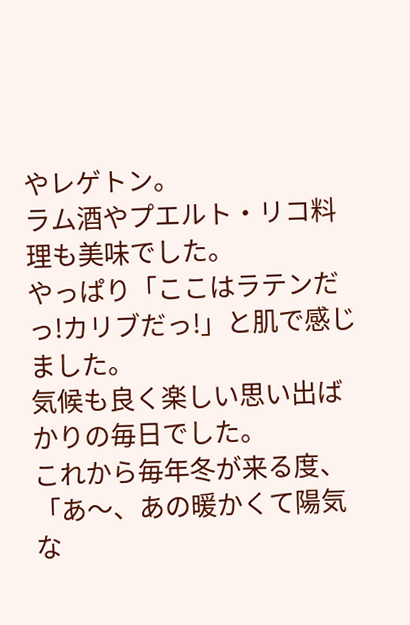やレゲトン。
ラム酒やプエルト・リコ料理も美味でした。
やっぱり「ここはラテンだっ!カリブだっ!」と肌で感じました。
気候も良く楽しい思い出ばかりの毎日でした。
これから毎年冬が来る度、「あ〜、あの暖かくて陽気な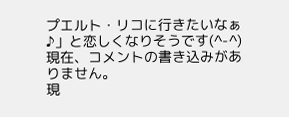プエルト・リコに行きたいなぁ♪」と恋しくなりそうです(^-^)
現在、コメントの書き込みがありません。
現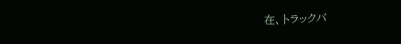在、トラックバ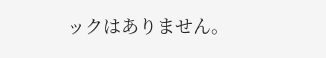ックはありません。